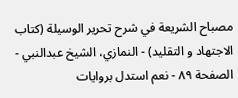مصباح الشريعة في شرح تحرير الوسيلة (كتاب الاجتهاد و التقليد) - النمازي، الشيخ عبدالنبي - الصفحة ٨٩ - نعم استدل بروايات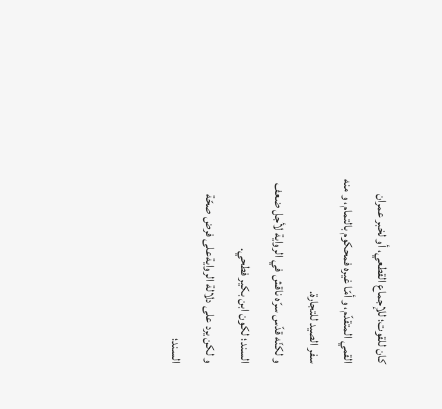كان للقوت؛ للإجماع القطعي، أو لخبر عمران القمي المتقدّم، و أمّا غيره فمحكوم بالتمام، و منه سفر الصيد للتجارة.
و لكنّه قدّس سرّه ناقش في الرواية لأجل ضعف السند؛ لكون ابن بكير فطحي.
و لكن يرد على دلالة الروايةعلى فرض صحّة السند؛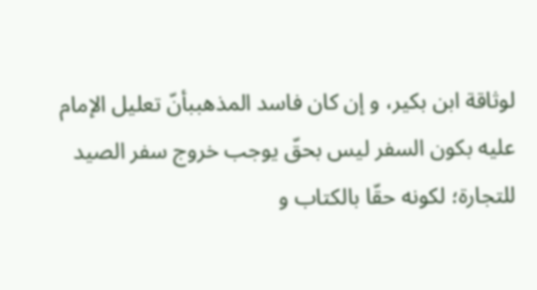لوثاقة ابن بكير، و إن كان فاسد المذهببأنّ تعليل الإمام عليه بكون السفر ليس بحقّ يوجب خروج سفر الصيد للتجارة؛ لكونه حقّا بالكتاب و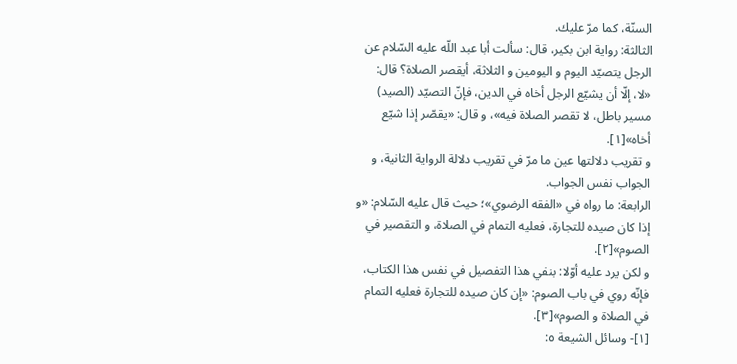السنّة، كما مرّ عليك.
الثالثة: رواية ابن بكير، قال: سألت أبا عبد اللّه عليه السّلام عن الرجل يتصيّد اليوم و اليومين و الثلاثة، أيقصر الصلاة؟ قال: «لا، إلّا أن يشيّع الرجل أخاه في الدين، فإنّ التصيّد (الصيد) مسير باطل، لا تقصر الصلاة فيه»، و قال: «يقصّر إذا شيّع أخاه»[١].
و تقريب دلالتها عين ما مرّ في تقريب دلالة الرواية الثانية، و الجواب نفس الجواب.
الرابعة: ما رواه في «الفقه الرضوي»؛ حيث قال عليه السّلام: «و إذا كان صيده للتجارة، فعليه التمام في الصلاة، و التقصير في الصوم»[٢].
و لكن يرد عليه أوّلا: بنفي هذا التفصيل في نفس هذا الكتاب، فإنّه روي في باب الصوم: «إن كان صيده للتجارة فعليه التمام في الصلاة و الصوم»[٣].
[١]- وسائل الشيعة ٥: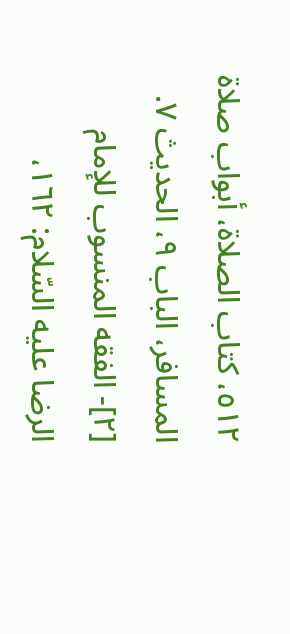٥١٢، كتاب الصلاة، أبواب صلاة المسافر، الباب ٩، الحديث ٧.
[٢]- الفقه المنسوب للإمام الرضا عليه السّلام: ١٦٢،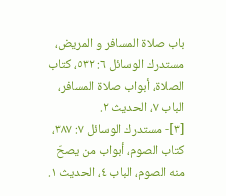باب صلاة المسافر و المريض، مستدرك الوسائل ٦: ٥٣٢، كتاب الصلاة، أبواب صلاة المسافر، الباب ٧، الحديث ٢.
[٣]- مستدرك الوسائل ٧: ٣٨٧، كتاب الصوم، أبواب من يصحّ منه الصوم، الباب ٤، الحديث ١.